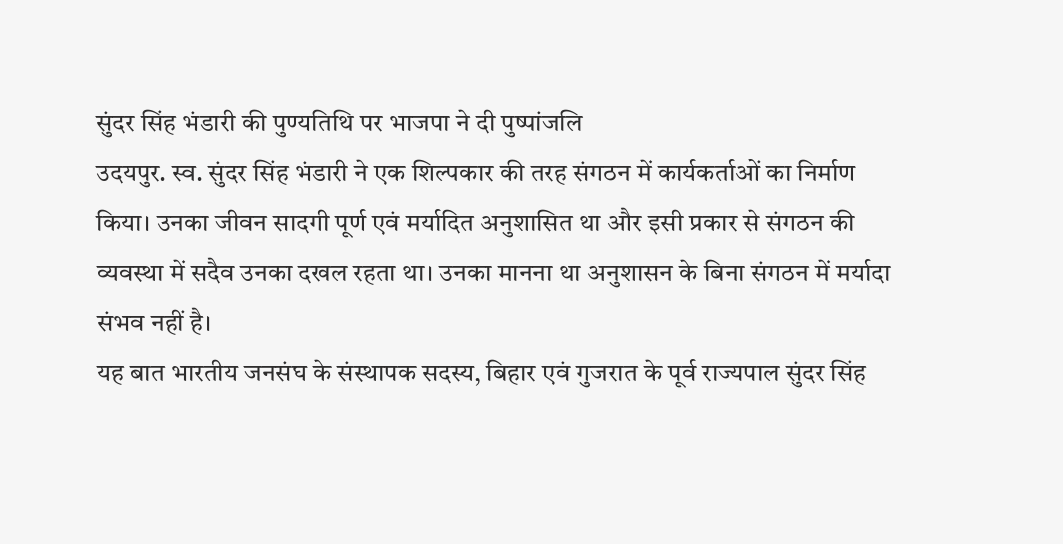सुंदर सिंह भंडारी की पुण्यतिथि पर भाजपा ने दी पुष्पांजलि
उदयपुर. स्व. सुंदर सिंह भंडारी ने एक शिल्पकार की तरह संगठन में कार्यकर्ताओं का निर्माण किया। उनका जीवन सादगी पूर्ण एवं मर्यादित अनुशासित था और इसी प्रकार से संगठन की व्यवस्था में सदैव उनका दखल रहता था। उनका मानना था अनुशासन के बिना संगठन में मर्यादा संभव नहीं है।
यह बात भारतीय जनसंघ के संस्थापक सदस्य, बिहार एवं गुजरात के पूर्व राज्यपाल सुंदर सिंह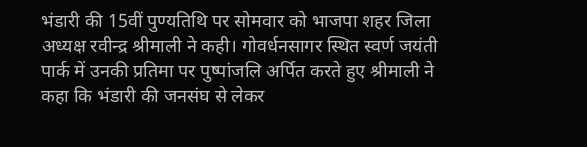भंडारी की 15वीं पुण्यतिथि पर सोमवार को भाजपा शहर जिला अध्यक्ष रवीन्द्र श्रीमाली ने कही। गोवर्धनसागर स्थित स्वर्ण जयंती पार्क में उनकी प्रतिमा पर पुष्पांजलि अर्पित करते हुए श्रीमाली ने कहा कि भंडारी की जनसंघ से लेकर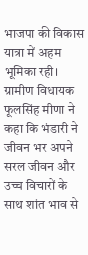भाजपा की विकास यात्रा में अहम भूमिका रही।
ग्रामीण विधायक फूलसिंह मीणा ने कहा कि भंडारी ने जीवन भर अपने सरल जीवन और उच्च विचारों के साथ शांत भाव से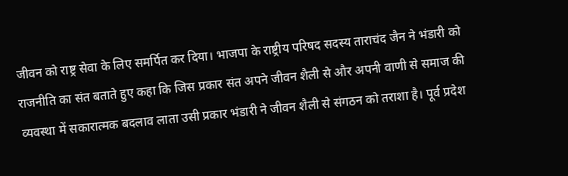जीवन को राष्ट्र सेवा के लिए समर्पित कर दिया। भाजपा के राष्ट्रीय परिषद सदस्य ताराचंद जैन ने भंडारी को राजनीति का संत बताते हुए कहा कि जिस प्रकार संत अपने जीवन शैली से और अपनी वाणी से समाज की व्यवस्था में सकारात्मक बदलाव लाता उसी प्रकार भंडारी ने जीवन शैली से संगठन को तराशा है। पूर्व प्रदेश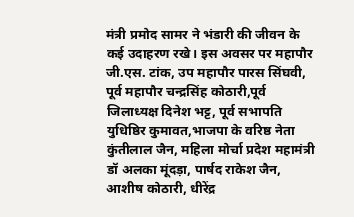मंत्री प्रमोद सामर ने भंडारी की जीवन के कई उदाहरण रखे। इस अवसर पर महापौर जी.एस. टांक, उप महापौर पारस सिंघवी, पूर्व महापौर चन्द्रसिंह कोठारी,पूर्व जिलाध्यक्ष दिनेश भट्ट, पूर्व सभापति युधिष्ठिर कुमावत,भाजपा के वरिष्ठ नेता कुंतीलाल जैन, महिला मोर्चा प्रदेश महामंत्री डॉ अलका मूंदड़ा, पार्षद राकेश जैन, आशीष कोठारी, धीरेंद्र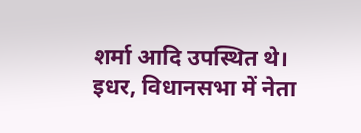शर्मा आदि उपस्थित थे।
इधर, विधानसभा में नेता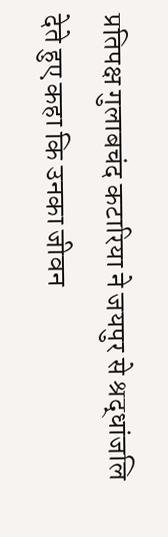प्रतिपक्ष गुलाबचंद कटारिया ने जयपुर से श्रद्धांजलि देते हुए कहा कि उनका जीवन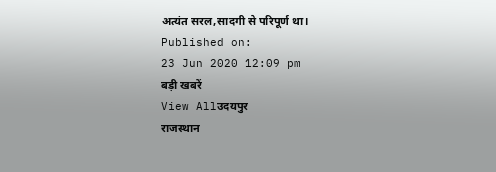अत्यंत सरल,सादगी से परिपूर्ण था।
Published on:
23 Jun 2020 12:09 pm
बड़ी खबरें
View Allउदयपुर
राजस्थान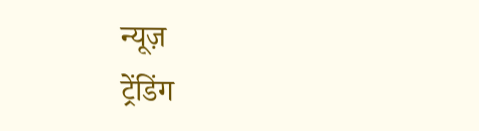न्यूज़
ट्रेंडिंग